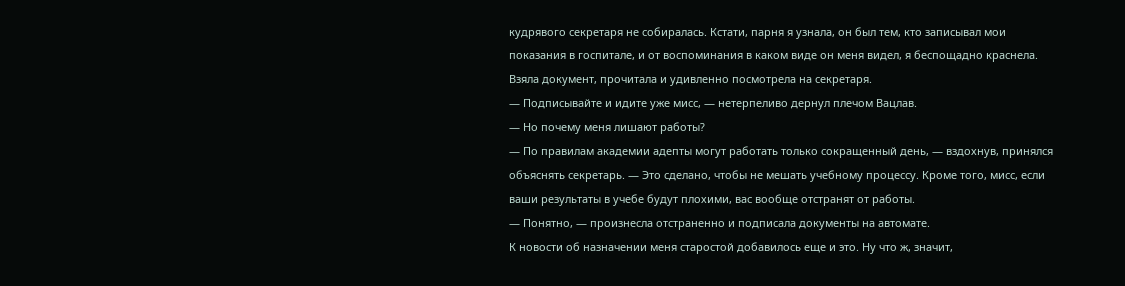кудрявого секретаря не собиралась. Кстати, парня я узнала, он был тем, кто записывал мои показания в госпитале, и от воспоминания в каком виде он меня видел, я беспощадно краснела.
Взяла документ, прочитала и удивленно посмотрела на секретаря.
— Подписывайте и идите уже мисс, — нетерпеливо дернул плечом Вацлав.
— Но почему меня лишают работы?
— По правилам академии адепты могут работать только сокращенный день, — вздохнув, принялся объяснять секретарь. — Это сделано, чтобы не мешать учебному процессу. Кроме того, мисс, если ваши результаты в учебе будут плохими, вас вообще отстранят от работы.
— Понятно, — произнесла отстраненно и подписала документы на автомате.
К новости об назначении меня старостой добавилось еще и это. Ну что ж, значит,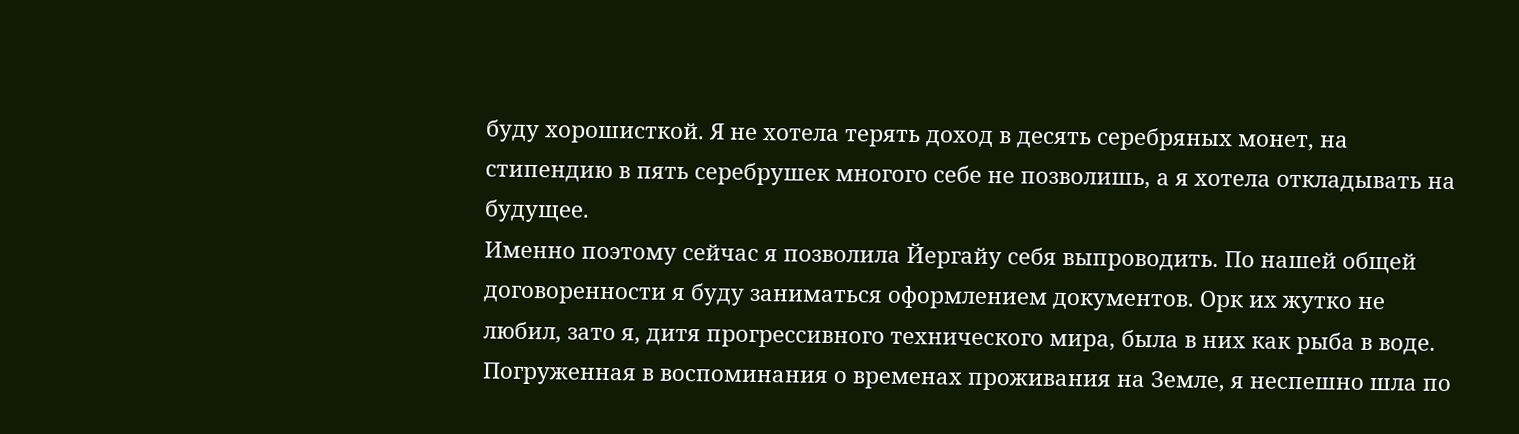буду хорошисткой. Я не хотела терять доход в десять серебряных монет, на стипендию в пять серебрушек многого себе не позволишь, а я хотела откладывать на будущее.
Именно поэтому сейчас я позволила Йергайу себя выпроводить. По нашей общей договоренности я буду заниматься оформлением документов. Орк их жутко не любил, зато я, дитя прогрессивного технического мира, была в них как рыба в воде.
Погруженная в воспоминания о временах проживания на Земле, я неспешно шла по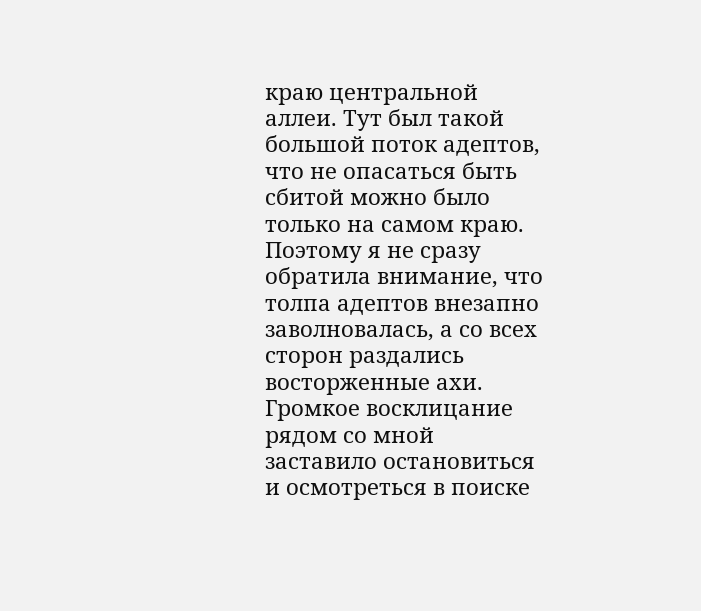краю центральной аллеи. Тут был такой большой поток адептов, что не опасаться быть сбитой можно было только на самом краю. Поэтому я не сразу обратила внимание, что толпа адептов внезапно заволновалась, а со всех сторон раздались восторженные ахи. Громкое восклицание рядом со мной заставило остановиться и осмотреться в поиске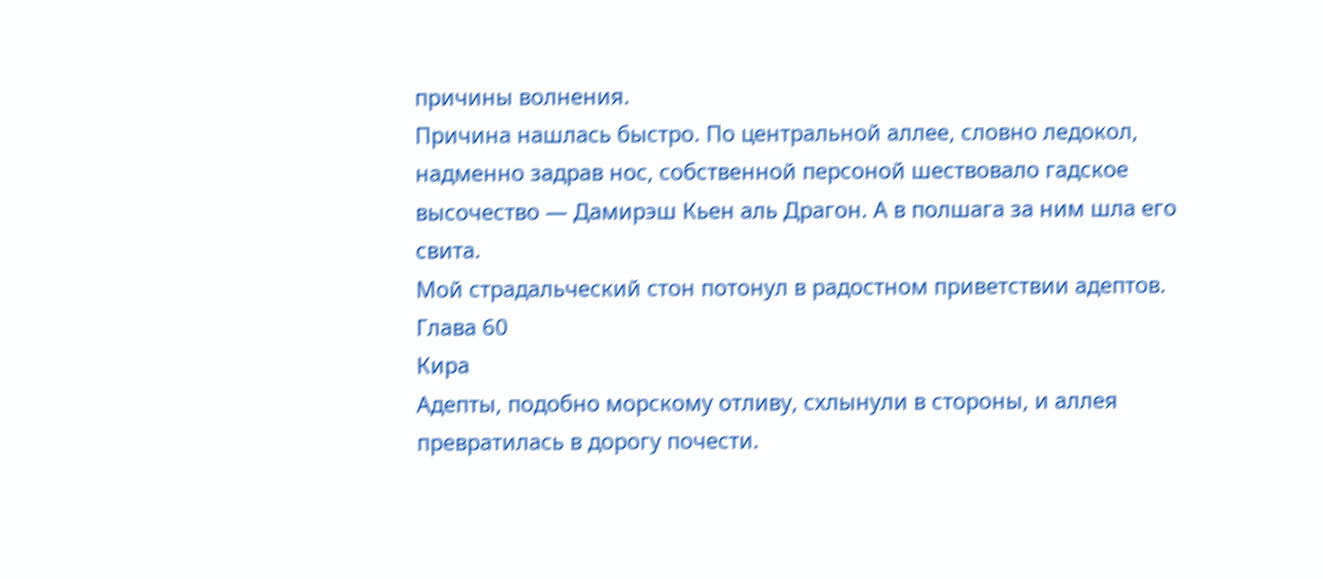причины волнения.
Причина нашлась быстро. По центральной аллее, словно ледокол, надменно задрав нос, собственной персоной шествовало гадское высочество — Дамирэш Кьен аль Драгон. А в полшага за ним шла его свита.
Мой страдальческий стон потонул в радостном приветствии адептов.
Глава 60
Кира
Адепты, подобно морскому отливу, схлынули в стороны, и аллея превратилась в дорогу почести.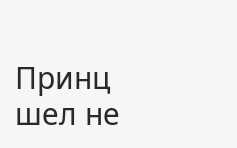Принц шел не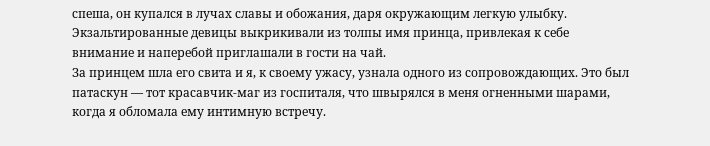спеша, он купался в лучах славы и обожания, даря окружающим легкую улыбку. Экзальтированные девицы выкрикивали из толпы имя принца, привлекая к себе внимание и наперебой приглашали в гости на чай.
За принцем шла его свита и я, к своему ужасу, узнала одного из сопровождающих. Это был патаскун — тот красавчик-маг из госпиталя, что швырялся в меня огненными шарами, когда я обломала ему интимную встречу.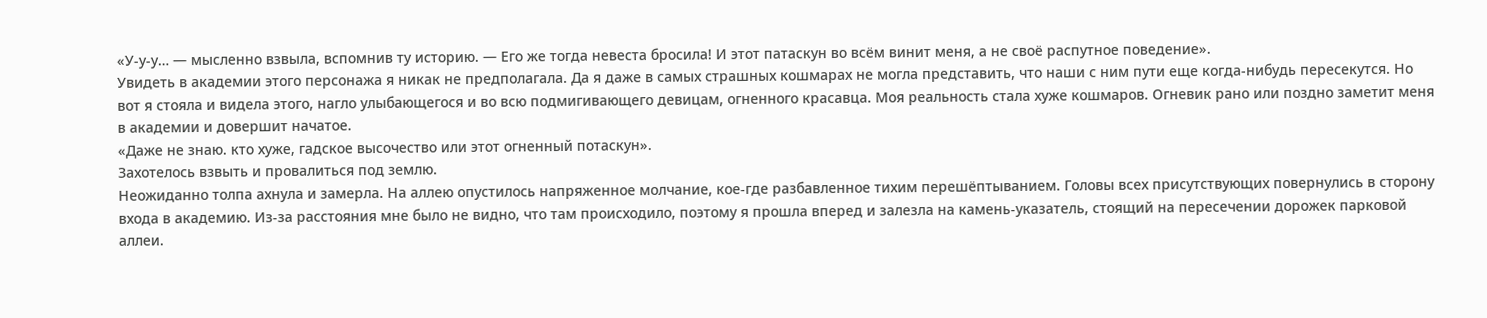«У-у-у… — мысленно взвыла, вспомнив ту историю. — Его же тогда невеста бросила! И этот патаскун во всём винит меня, а не своё распутное поведение».
Увидеть в академии этого персонажа я никак не предполагала. Да я даже в самых страшных кошмарах не могла представить, что наши с ним пути еще когда-нибудь пересекутся. Но вот я стояла и видела этого, нагло улыбающегося и во всю подмигивающего девицам, огненного красавца. Моя реальность стала хуже кошмаров. Огневик рано или поздно заметит меня в академии и довершит начатое.
«Даже не знаю. кто хуже, гадское высочество или этот огненный потаскун».
Захотелось взвыть и провалиться под землю.
Неожиданно толпа ахнула и замерла. На аллею опустилось напряженное молчание, кое-где разбавленное тихим перешёптыванием. Головы всех присутствующих повернулись в сторону входа в академию. Из-за расстояния мне было не видно, что там происходило, поэтому я прошла вперед и залезла на камень-указатель, стоящий на пересечении дорожек парковой аллеи.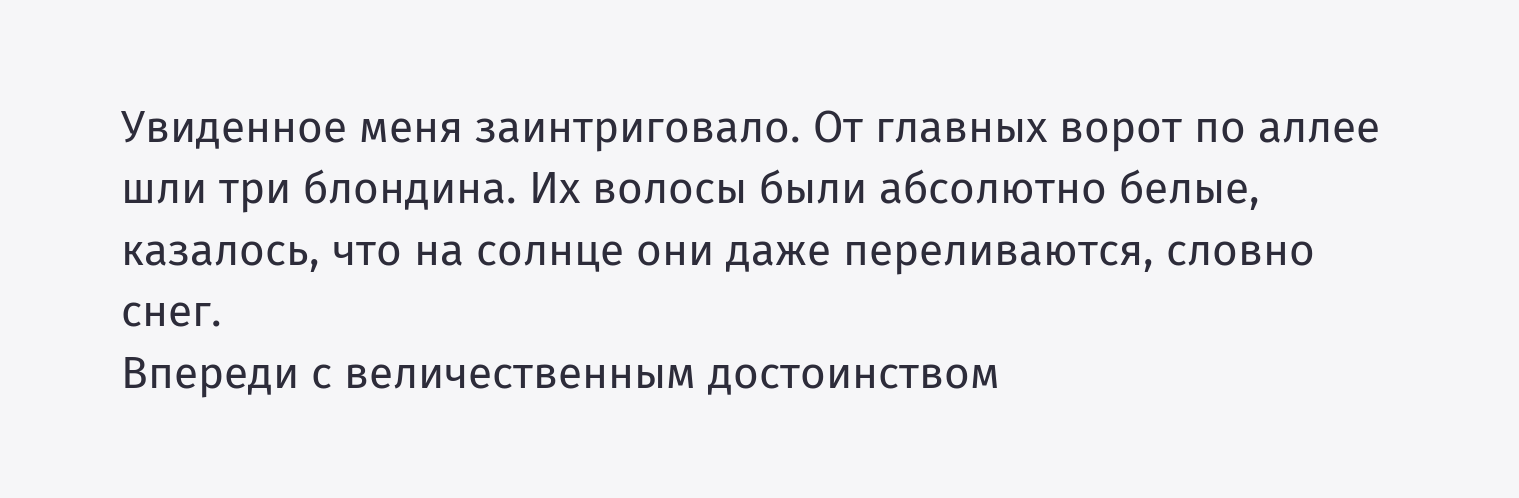Увиденное меня заинтриговало. От главных ворот по аллее шли три блондина. Их волосы были абсолютно белые, казалось, что на солнце они даже переливаются, словно снег.
Впереди с величественным достоинством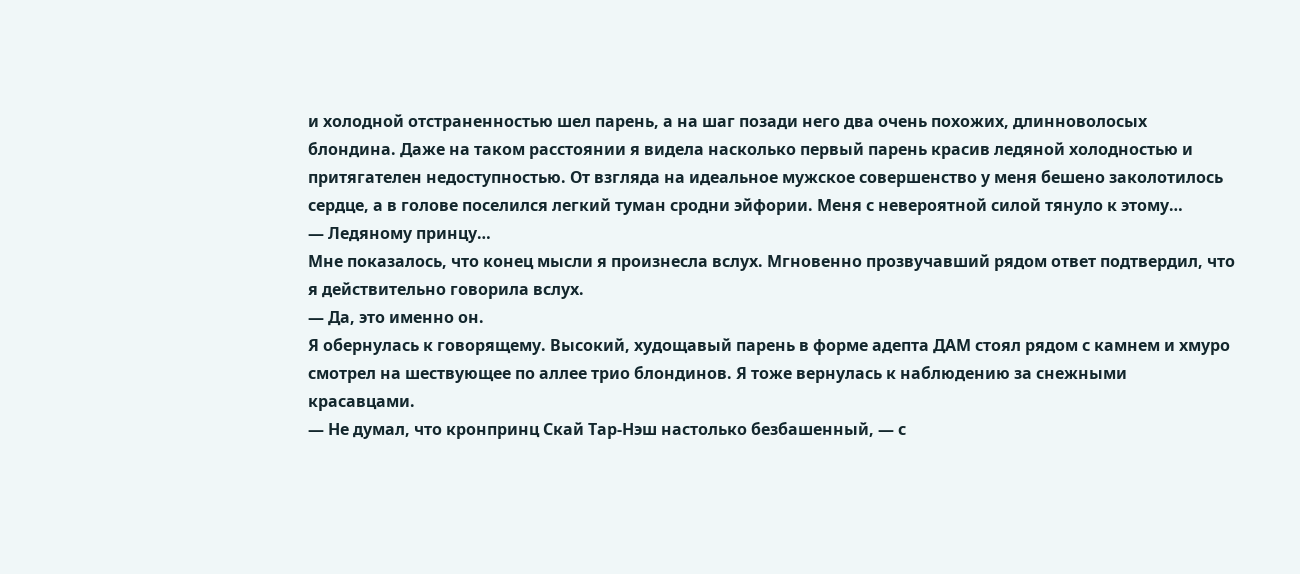и холодной отстраненностью шел парень, а на шаг позади него два очень похожих, длинноволосых блондина. Даже на таком расстоянии я видела насколько первый парень красив ледяной холодностью и притягателен недоступностью. От взгляда на идеальное мужское совершенство у меня бешено заколотилось сердце, а в голове поселился легкий туман сродни эйфории. Меня с невероятной силой тянуло к этому…
— Ледяному принцу…
Мне показалось, что конец мысли я произнесла вслух. Мгновенно прозвучавший рядом ответ подтвердил, что я действительно говорила вслух.
— Да, это именно он.
Я обернулась к говорящему. Высокий, худощавый парень в форме адепта ДАМ стоял рядом с камнем и хмуро смотрел на шествующее по аллее трио блондинов. Я тоже вернулась к наблюдению за снежными красавцами.
— Не думал, что кронпринц Скай Тар-Нэш настолько безбашенный, — с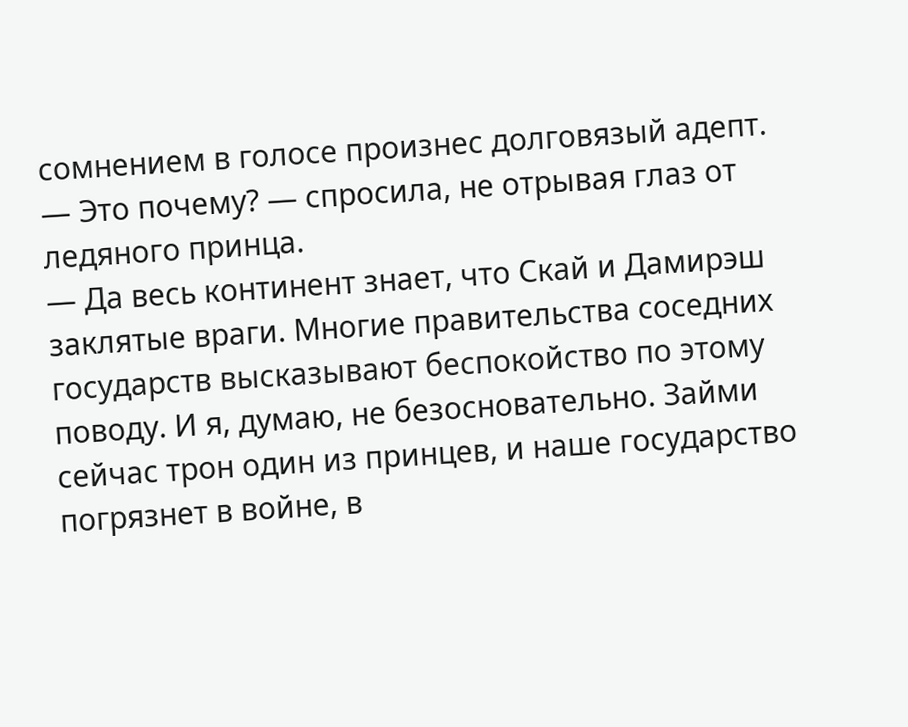сомнением в голосе произнес долговязый адепт.
— Это почему? — спросила, не отрывая глаз от ледяного принца.
— Да весь континент знает, что Скай и Дамирэш заклятые враги. Многие правительства соседних государств высказывают беспокойство по этому поводу. И я, думаю, не безосновательно. Займи сейчас трон один из принцев, и наше государство погрязнет в войне, в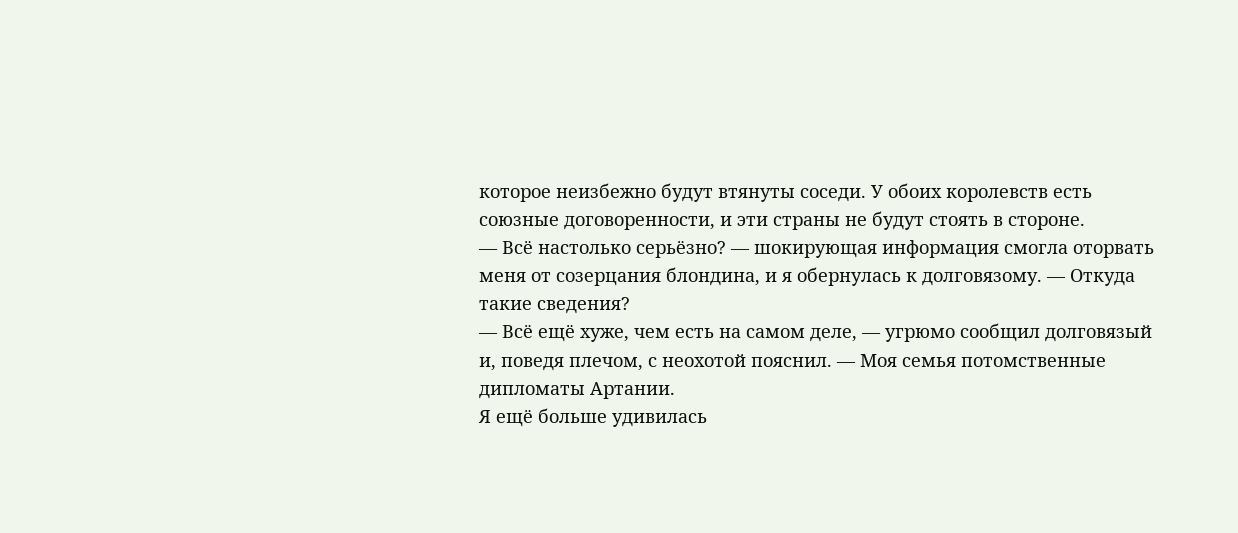которое неизбежно будут втянуты соседи. У обоих королевств есть союзные договоренности, и эти страны не будут стоять в стороне.
— Всё настолько серьёзно? — шокирующая информация смогла оторвать меня от созерцания блондина, и я обернулась к долговязому. — Откуда такие сведения?
— Всё ещё хуже, чем есть на самом деле, — угрюмо сообщил долговязый и, поведя плечом, с неохотой пояснил. — Моя семья потомственные дипломаты Артании.
Я ещё больше удивилась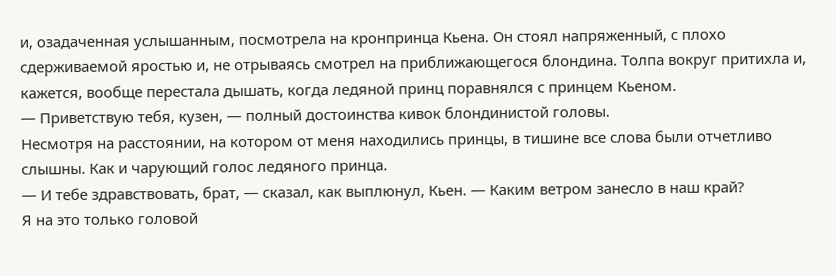и, озадаченная услышанным, посмотрела на кронпринца Кьена. Он стоял напряженный, с плохо сдерживаемой яростью и, не отрываясь смотрел на приближающегося блондина. Толпа вокруг притихла и, кажется, вообще перестала дышать, когда ледяной принц поравнялся с принцем Кьеном.
— Приветствую тебя, кузен, — полный достоинства кивок блондинистой головы.
Несмотря на расстоянии, на котором от меня находились принцы, в тишине все слова были отчетливо слышны. Как и чарующий голос ледяного принца.
— И тебе здравствовать, брат, — сказал, как выплюнул, Кьен. — Каким ветром занесло в наш край?
Я на это только головой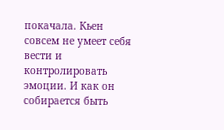покачала. Кьен совсем не умеет себя вести и контролировать эмоции. И как он собирается быть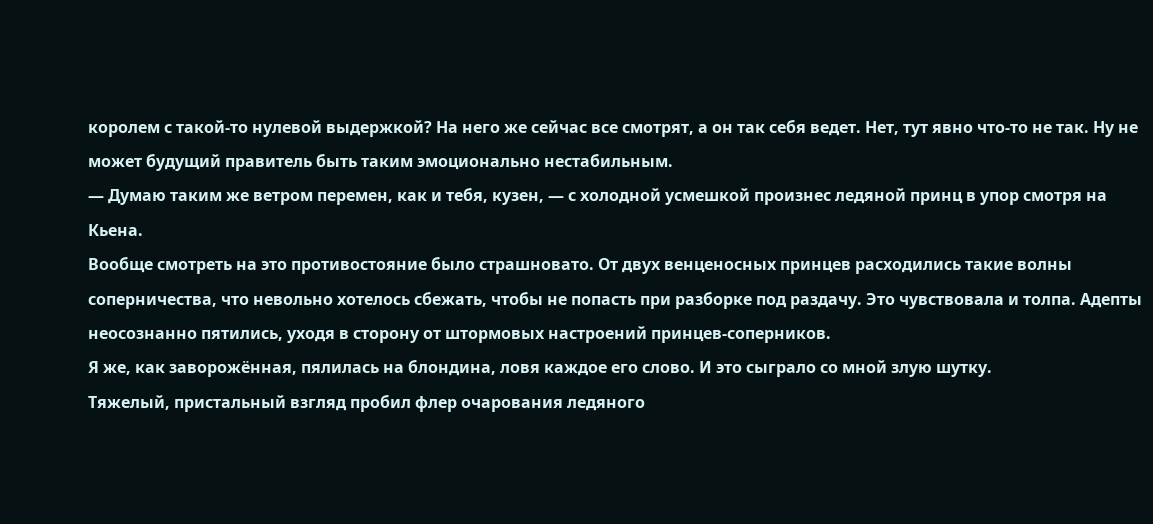королем с такой-то нулевой выдержкой? На него же сейчас все смотрят, а он так себя ведет. Нет, тут явно что-то не так. Ну не может будущий правитель быть таким эмоционально нестабильным.
— Думаю таким же ветром перемен, как и тебя, кузен, — с холодной усмешкой произнес ледяной принц в упор смотря на Кьена.
Вообще смотреть на это противостояние было страшновато. От двух венценосных принцев расходились такие волны соперничества, что невольно хотелось сбежать, чтобы не попасть при разборке под раздачу. Это чувствовала и толпа. Адепты неосознанно пятились, уходя в сторону от штормовых настроений принцев-соперников.
Я же, как заворожённая, пялилась на блондина, ловя каждое его слово. И это сыграло со мной злую шутку.
Тяжелый, пристальный взгляд пробил флер очарования ледяного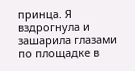принца. Я вздрогнула и зашарила глазами по площадке в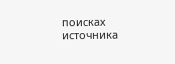поисках источника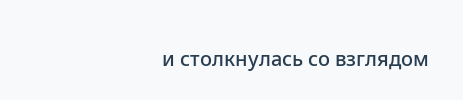и столкнулась со взглядом